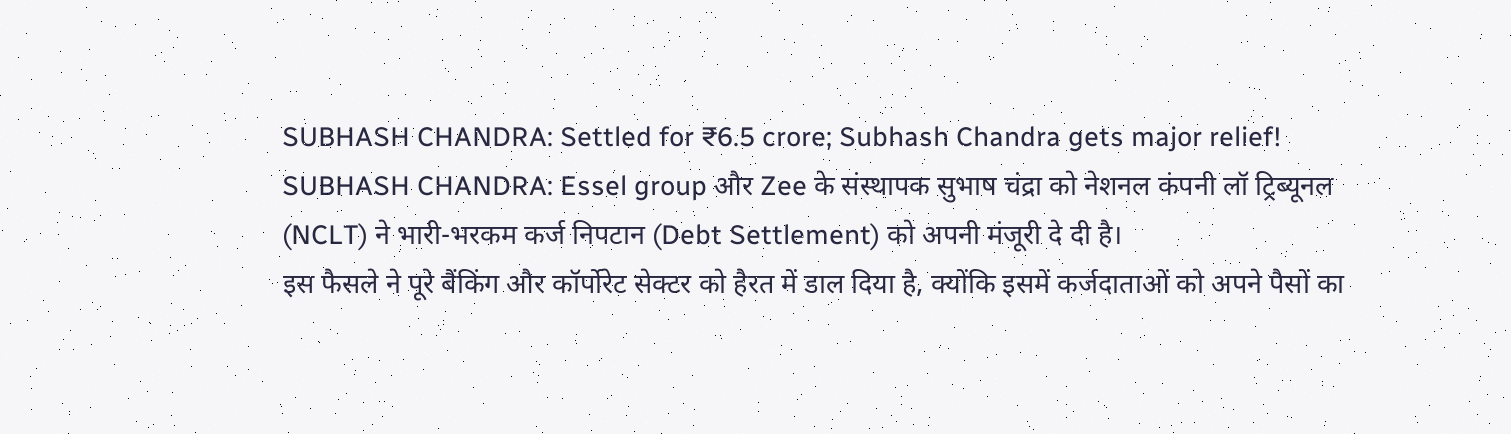SUBHASH CHANDRA: Settled for ₹6.5 crore; Subhash Chandra gets major relief!
SUBHASH CHANDRA: Essel group और Zee के संस्थापक सुभाष चंद्रा को नेशनल कंपनी लॉ ट्रिब्यूनल (NCLT) ने भारी-भरकम कर्ज निपटान (Debt Settlement) को अपनी मंजूरी दे दी है।
इस फैसले ने पूरे बैंकिंग और कॉर्पोरेट सेक्टर को हैरत में डाल दिया है, क्योंकि इसमें कर्जदाताओं को अपने पैसों का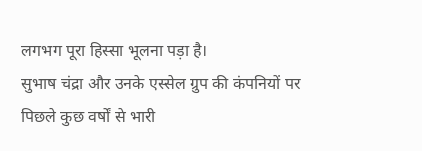लगभग पूरा हिस्सा भूलना पड़ा है।
सुभाष चंद्रा और उनके एस्सेल ग्रुप की कंपनियों पर पिछले कुछ वर्षों से भारी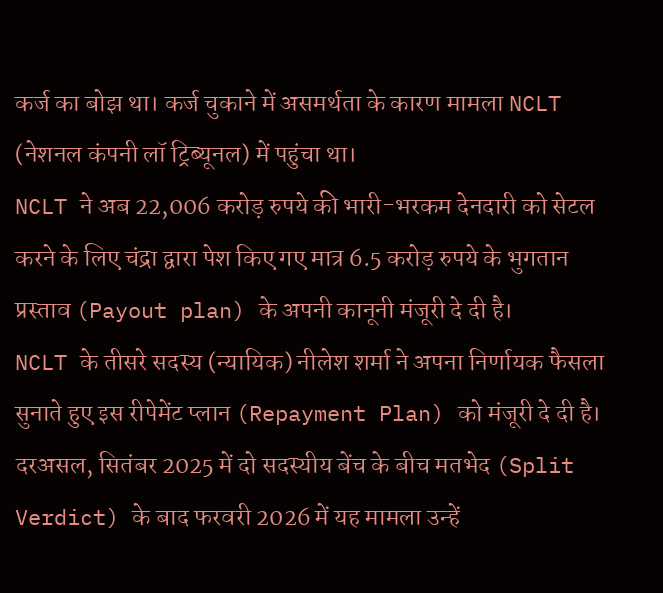कर्ज का बोझ था। कर्ज चुकाने में असमर्थता के कारण मामला NCLT (नेशनल कंपनी लॉ ट्रिब्यूनल) में पहुंचा था।
NCLT ने अब 22,006 करोड़ रुपये की भारी-भरकम देनदारी को सेटल करने के लिए चंद्रा द्वारा पेश किए गए मात्र 6.5 करोड़ रुपये के भुगतान प्रस्ताव (Payout plan) के अपनी कानूनी मंजूरी दे दी है।
NCLT के तीसरे सदस्य (न्यायिक) नीलेश शर्मा ने अपना निर्णायक फैसला सुनाते हुए इस रीपेमेंट प्लान (Repayment Plan) को मंजूरी दे दी है। दरअसल, सितंबर 2025 में दो सदस्यीय बेंच के बीच मतभेद (Split Verdict) के बाद फरवरी 2026 में यह मामला उन्हें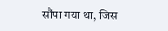सौंपा गया था, जिस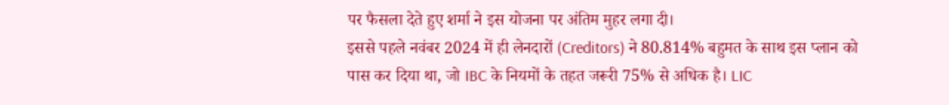पर फैसला देते हुए शर्मा ने इस योजना पर अंतिम मुहर लगा दी।
इससे पहले नवंबर 2024 में ही लेनदारों (Creditors) ने 80.814% बहुमत के साथ इस प्लान को पास कर दिया था, जो IBC के नियमों के तहत जरूरी 75% से अधिक है। LIC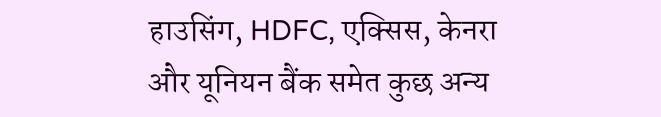हाउसिंग, HDFC, एक्सिस, केनरा और यूनियन बैंक समेत कुछ अन्य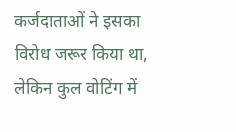कर्जदाताओं ने इसका विरोध जरूर किया था, लेकिन कुल वोटिंग में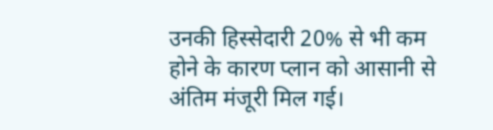उनकी हिस्सेदारी 20% से भी कम होने के कारण प्लान को आसानी से अंतिम मंजूरी मिल गई।